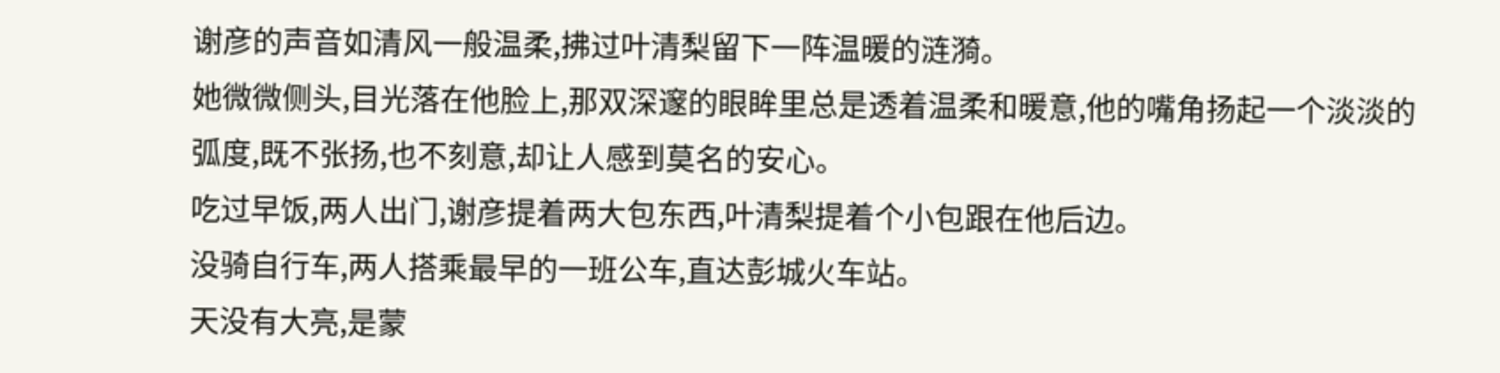谢彦的声音如清风一般温柔,拂过叶清梨留下一阵温暖的涟漪。
她微微侧头,目光落在他脸上,那双深邃的眼眸里总是透着温柔和暖意,他的嘴角扬起一个淡淡的弧度,既不张扬,也不刻意,却让人感到莫名的安心。
吃过早饭,两人出门,谢彦提着两大包东西,叶清梨提着个小包跟在他后边。
没骑自行车,两人搭乘最早的一班公车,直达彭城火车站。
天没有大亮,是蒙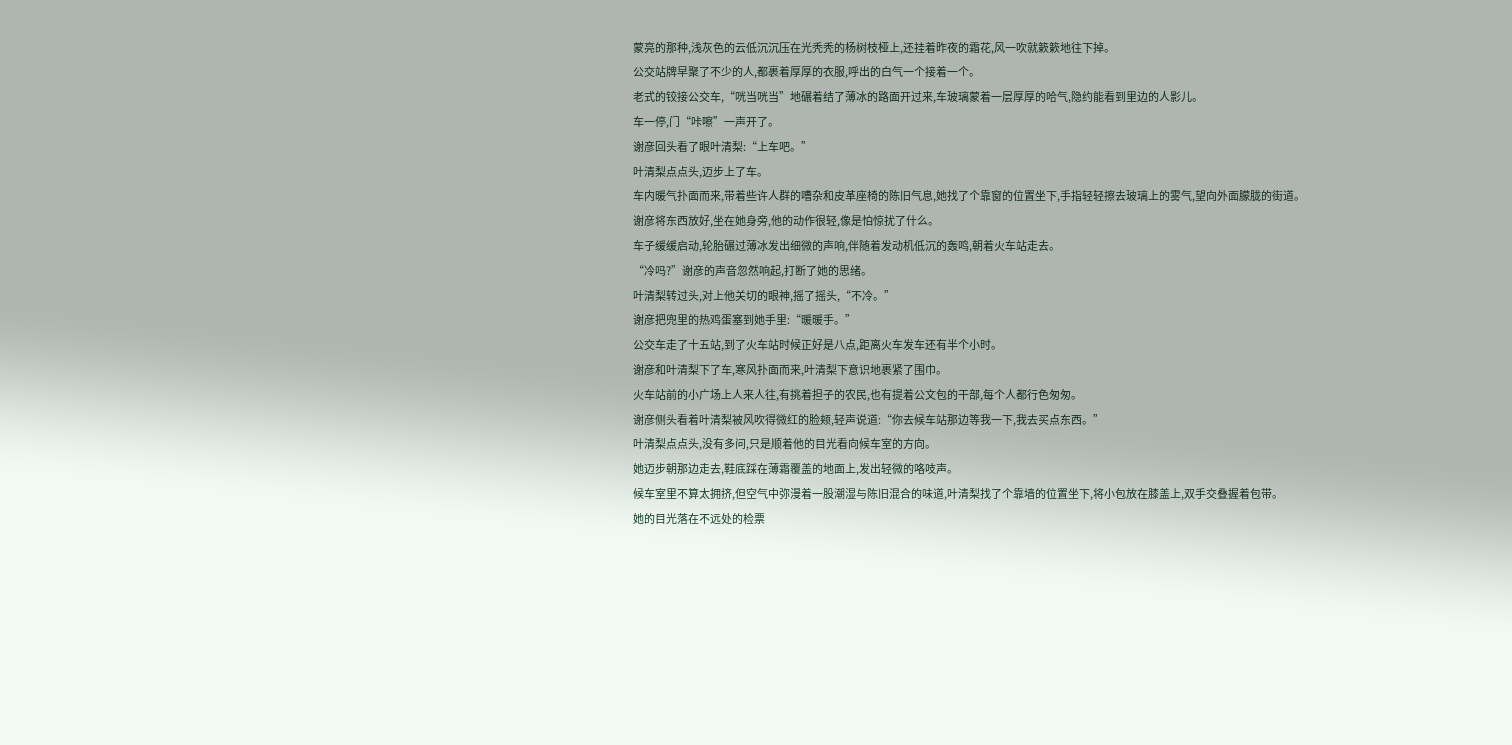蒙亮的那种,浅灰色的云低沉沉压在光秃秃的杨树枝桠上,还挂着昨夜的霜花,风一吹就簌簌地往下掉。
公交站牌早聚了不少的人,都裹着厚厚的衣服,呼出的白气一个接着一个。
老式的铰接公交车,“咣当咣当”地碾着结了薄冰的路面开过来,车玻璃蒙着一层厚厚的哈气,隐约能看到里边的人影儿。
车一停,门“咔嚓”一声开了。
谢彦回头看了眼叶清梨:“上车吧。”
叶清梨点点头,迈步上了车。
车内暖气扑面而来,带着些许人群的嘈杂和皮革座椅的陈旧气息,她找了个靠窗的位置坐下,手指轻轻擦去玻璃上的雾气,望向外面朦胧的街道。
谢彦将东西放好,坐在她身旁,他的动作很轻,像是怕惊扰了什么。
车子缓缓启动,轮胎碾过薄冰发出细微的声响,伴随着发动机低沉的轰鸣,朝着火车站走去。
“冷吗?”谢彦的声音忽然响起,打断了她的思绪。
叶清梨转过头,对上他关切的眼神,摇了摇头,“不冷。”
谢彦把兜里的热鸡蛋塞到她手里:“暖暖手。”
公交车走了十五站,到了火车站时候正好是八点,距离火车发车还有半个小时。
谢彦和叶清梨下了车,寒风扑面而来,叶清梨下意识地裹紧了围巾。
火车站前的小广场上人来人往,有挑着担子的农民,也有提着公文包的干部,每个人都行色匆匆。
谢彦侧头看着叶清梨被风吹得微红的脸颊,轻声说道:“你去候车站那边等我一下,我去买点东西。”
叶清梨点点头,没有多问,只是顺着他的目光看向候车室的方向。
她迈步朝那边走去,鞋底踩在薄霜覆盖的地面上,发出轻微的咯吱声。
候车室里不算太拥挤,但空气中弥漫着一股潮湿与陈旧混合的味道,叶清梨找了个靠墙的位置坐下,将小包放在膝盖上,双手交叠握着包带。
她的目光落在不远处的检票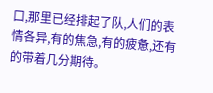口,那里已经排起了队,人们的表情各异,有的焦急,有的疲惫,还有的带着几分期待。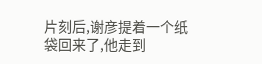片刻后,谢彦提着一个纸袋回来了,他走到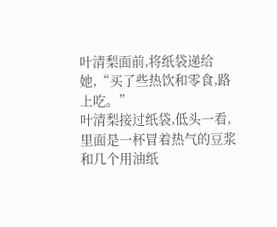叶清梨面前,将纸袋递给她,“买了些热饮和零食,路上吃。”
叶清梨接过纸袋,低头一看,里面是一杯冒着热气的豆浆和几个用油纸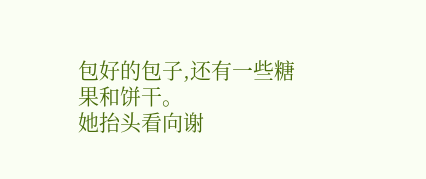包好的包子,还有一些糖果和饼干。
她抬头看向谢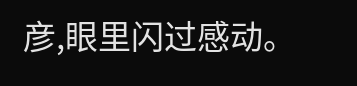彦,眼里闪过感动。